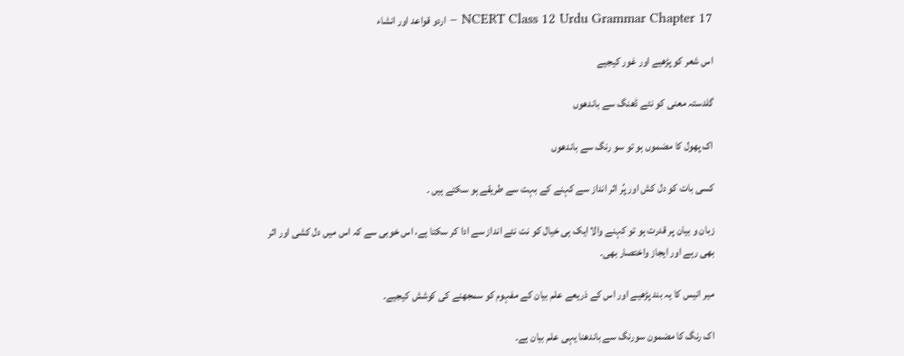NCERT Class 12 Urdu Grammar Chapter 17 – اردو قواعد اور انشاء

اس شعر کو پڑھیے اور غور کیجیے

گلدستہ معنی کو نئے ڈھنگ سے باندھوں

اک پھول کا مضموں ہو تو سو رنگ سے باندھوں

کسی بات کو دل کش اور پُر اثر انداز سے کہنے کے بہت سے طریقے ہو سکتے ہیں ۔

زبان و بیان پر قدرت ہو تو کہنے والا ایک ہی خیال کو نت نئے انداز سے ادا کر سکتا ہے، اس خوبی سے کہ اس میں دل کشی اور اثر بھی رہے اور ایجاز واختصار بھی۔

میر انیس کا یہ بند پڑھیے اور اس کے ذریعے علم بیان کے مفہوم کو سمجھنے کی کوشش کیجیے۔

اک رنگ کا مضمون سورنگ سے باندھنا یہی علم بیان ہے۔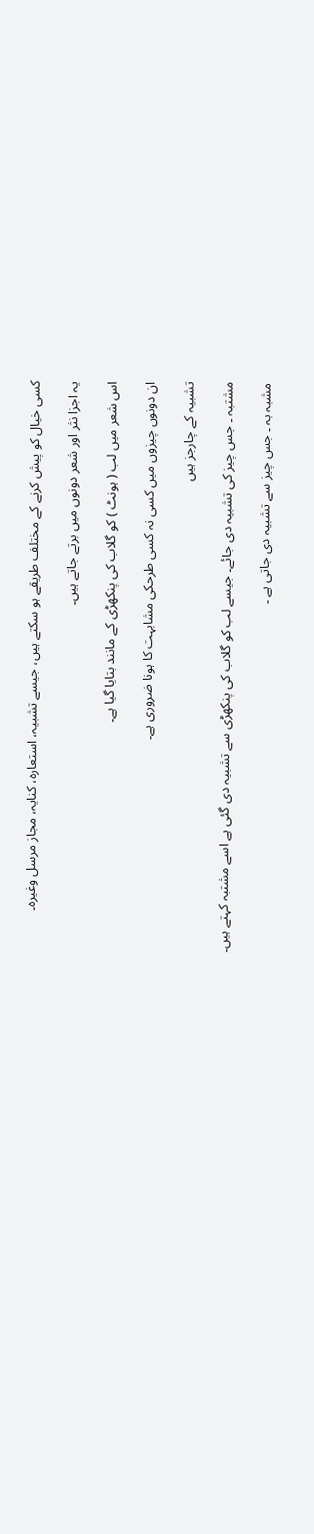کسی خیال کو پیش کرنے کے مختلف طریقے ہو سکتے ہیں، جیسے تشبیہ، استعاره، کنایہ، مجاز مرسل وغیرہ۔

یہ اجزا نثر اور شعر دونوں میں برتے جاتے ہیں۔

اس شعر میں لب ( ہونٹ ) کو گلاب کی پنکھڑی کے مانند بتایا گیا ہے۔

ان دونوں چیزوں میں کسی نہ کسی طرحکی مشابہت کا ہونا ضروری ہے۔

تشبیہ کے چارجز ہیں

مشتبہ ۔ جس چیز کی تشبیہ دی جائے۔ جیسے لب کو گلاب کی پنکھڑی سے تشبیہ دی گئی ہے اسے مشتبہ کہتے ہیں۔

مشبہ بہ ۔ جس چیز سے تشبیہ دی جاتی ہے ۔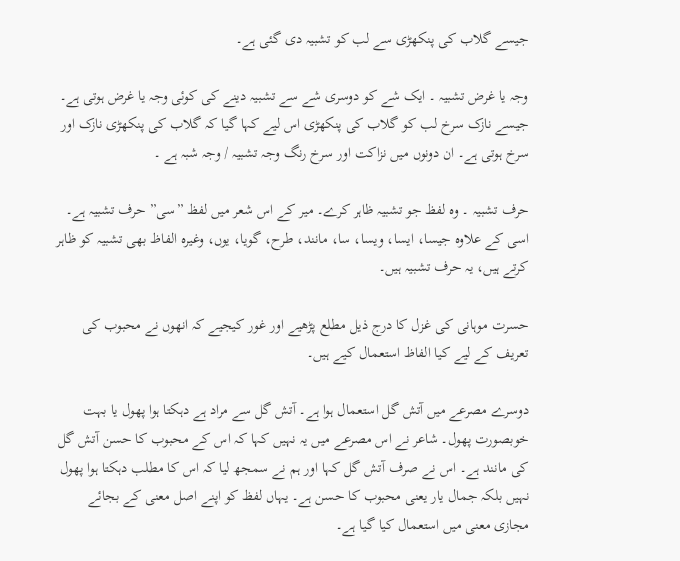جیسے گلاب کی پنکھڑی سے لب کو تشبیہ دی گئی ہے۔

وجہ یا غرض تشبیہ ۔ ایک شے کو دوسری شے سے تشبیہ دینے کی کوئی وجہ یا غرض ہوتی ہے۔ جیسے نازک سرخ لب کو گلاب کی پنکھڑی اس لیے کہا گیا کہ گلاب کی پنکھڑی نازک اور سرخ ہوتی ہے۔ ان دونوں میں نزاکت اور سرخ رنگ وجہ تشبیہ / وجہ شبہ ہے ۔

حرف تشبیہ ۔ وہ لفظ جو تشبیہ ظاہر کرے۔ میر کے اس شعر میں لفظ ”سی” حرف تشبیہ ہے۔ اسی کے علاوہ جیسا، ایسا، ویسا، سا، مانند، طرح، گویا، یوں، وغیرہ الفاظ بھی تشبیہ کو ظاہر کرتے ہیں، یہ حرف تشبیہ ہیں۔

حسرت موہانی کی غزل کا درج ذیل مطلع پڑھیے اور غور کیجیے کہ انھوں نے محبوب کی تعریف کے لیے کیا الفاظ استعمال کیے ہیں۔

دوسرے مصرعے میں آتش گل استعمال ہوا ہے۔ آتش گل سے مراد ہے دہکتا ہوا پھول یا بہت خوبصورت پھول۔ شاعر نے اس مصرعے میں یہ نہیں کہا کہ اس کے محبوب کا حسن آتش گل کی مانند ہے۔ اس نے صرف آتش گل کہا اور ہم نے سمجھ لیا کہ اس کا مطلب دہکتا ہوا پھول نہیں بلکہ جمال یار یعنی محبوب کا حسن ہے۔ یہاں لفظ کو اپنے اصل معنی کے بجائے مجازی معنی میں استعمال کیا گیا ہے۔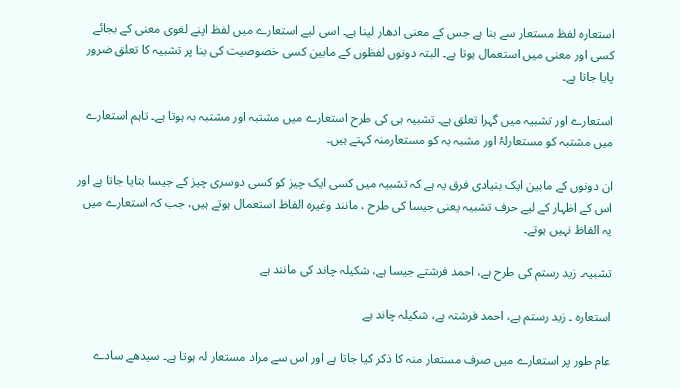استعارہ لفظ مستعار سے بنا ہے جس کے معنی ادھار لینا ہے۔ اسی لیے استعارے میں لفظ اپنے لغوی معنی کے بجائے کسی اور معنی میں استعمال ہوتا ہے۔ البتہ دونوں لفظوں کے مابین کسی خصوصیت کی بنا پر تشبیہ کا تعلق ضرور پایا جاتا ہے۔

استعارے اور تشبیہ میں گہرا تعلق ہے۔ تشبیہ ہی کی طرح استعارے میں مشتبہ اور مشتبہ بہ ہوتا ہے۔ تاہم استعارے میں مشتبہ کو مستعارلہُ اور مشبہ بہ کو مستعارمنہ کہتے ہیں۔

ان دونوں کے مابین ایک بنیادی فرق یہ ہے کہ تشبیہ میں کسی ایک چیز کو کسی دوسری چیز کے جیسا بتایا جاتا ہے اور اس کے اظہار کے لیے حرف تشبیہ یعنی جیسا کی طرح ، مانند وغیرہ الفاظ استعمال ہوتے ہیں، جب کہ استعارے میں یہ الفاظ نہیں ہوتے۔

تشبیہ۔ زید رستم کی طرح ہے، احمد فرشتے جیسا ہے، شکیلہ چاند کی مانند ہے

استعاره ۔ زید رستم ہے، احمد فرشتہ ہے، شکیلہ چاند ہے

عام طور پر استعارے میں صرف مستعار منہ کا ذکر کیا جاتا ہے اور اس سے مراد مستعار لہ ہوتا ہے۔ سیدھے سادے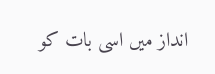انداز میں اسی بات کو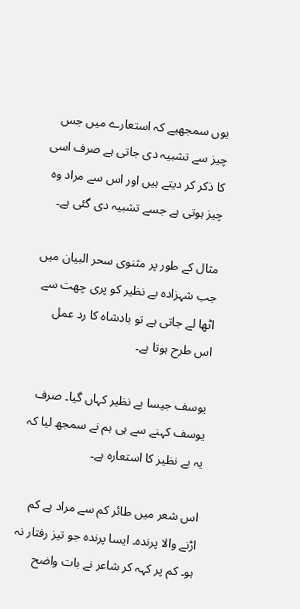یوں سمجھیے کہ استعارے میں جس چیز سے تشبیہ دی جاتی ہے صرف اسی کا ذکر کر دیتے ہیں اور اس سے مراد وہ چیز ہوتی ہے جسے تشبیہ دی گئی ہے۔

مثال کے طور پر مثنوی سحر البیان میں جب شہزادہ بے نظیر کو پری چھت سے اٹھا لے جاتی ہے تو بادشاہ کا رد عمل اس طرح ہوتا ہے۔

یوسف جیسا بے نظیر کہاں گیا۔ صرف یوسف کہنے سے ہی ہم نے سمجھ لیا کہ یہ بے نظیر کا استعارہ ہے۔

اس شعر میں طائر کم سے مراد ہے کم اڑنے والا پرندہ۔ ایسا پرندہ جو تیز رفتار نہ ہو۔ کم پر کہہ کر شاعر نے بات واضح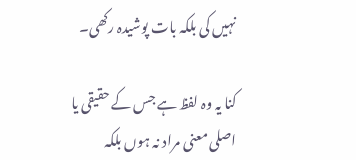نہیں کی بلکہ بات پوشیدہ رکھی۔

کنا یہ وہ لفظ ہے جس کے حقیقی یا اصلی معنی مراد نہ ہوں بلکہ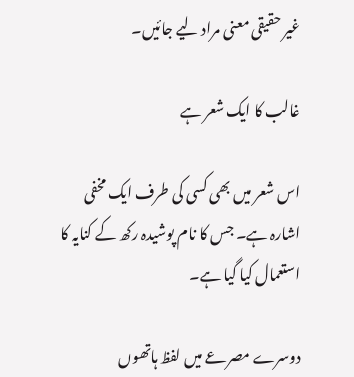غیر حقیقی معنی مراد لیے جائیں۔

غالب کا ایک شعر ہے

اس شعر میں بھی کسی کی طرف ایک مخفی اشارہ ہے۔ جس کا نام پوشیدہ رکھ کے کنایہ کا استعمال کیا گیا ہے۔

دوسرے مصرعے میں لفظ ہاتھوں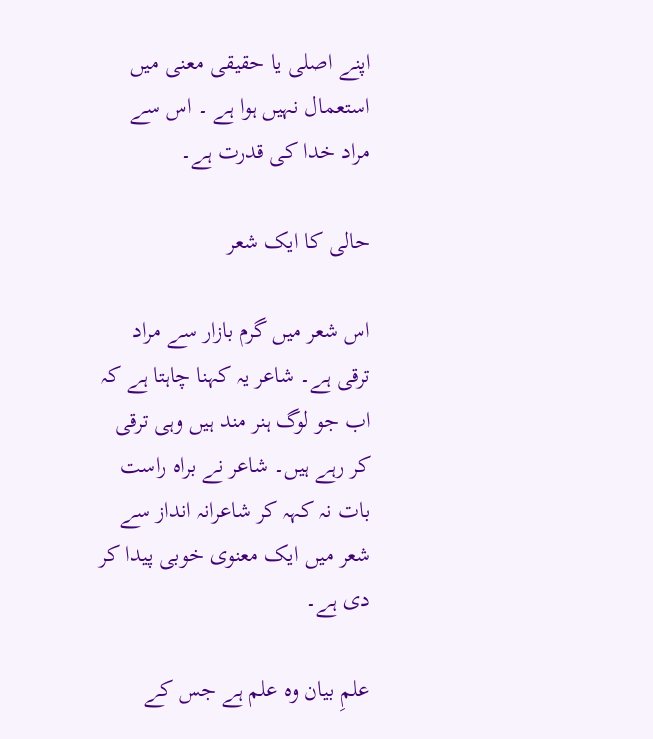اپنے اصلی یا حقیقی معنی میں استعمال نہیں ہوا ہے ۔ اس سے مراد خدا کی قدرت ہے۔

حالی کا ایک شعر

اس شعر میں گرم بازار سے مراد ترقی ہے۔ شاعر یہ کہنا چاہتا ہے کہ اب جو لوگ ہنر مند ہیں وہی ترقی کر رہے ہیں۔ شاعر نے براہ راست بات نہ کہہ کر شاعرانہ انداز سے شعر میں ایک معنوی خوبی پیدا کر دی ہے۔

علمِ بیان وہ علم ہے جس کے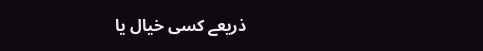ذریعے کسی خیال یا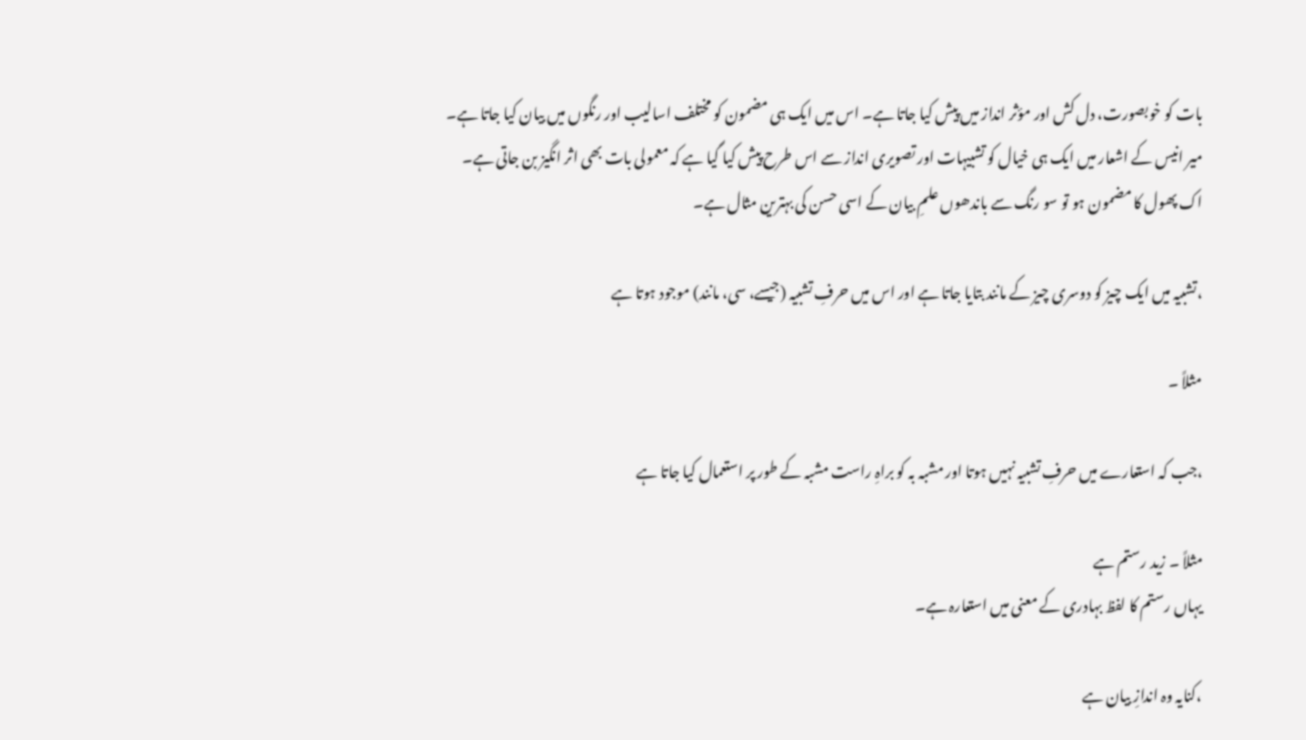بات کو خوبصورت، دل کش اور مؤثر انداز میں پیش کیا جاتا ہے۔ اس میں ایک ہی مضمون کو مختلف اسالیب اور رنگوں میں بیان کیا جاتا ہے۔
میر انیس کے اشعار میں ایک ہی خیال کو تشبیہات اور تصویری انداز سے اس طرح پیش کیا گیا ہے کہ معمولی بات بھی اثر انگیز بن جاتی ہے۔
اک پھول کا مضمون ہو تو سو رنگ سے باندھوں علمِ بیان کے اسی حسن کی بہترین مثال ہے۔

،تشبیہ میں ایک چیز کو دوسری چیز کے مانند بتایا جاتا ہے اور اس میں حرفِ تشبیہ (جیسے، سی، مانند) موجود ہوتا ہے

مثلاً ۔

،جب کہ استعارے میں حرفِ تشبیہ نہیں ہوتا اور مشبہ بہ کو براہِ راست مشبہ کے طور پر استعمال کیا جاتا ہے

مثلاً ۔ زید رستم ہے
یہاں رستم کا لفظ بہادری کے معنی میں استعارہ ہے۔

،کنایہ وہ اندازِ بیان ہے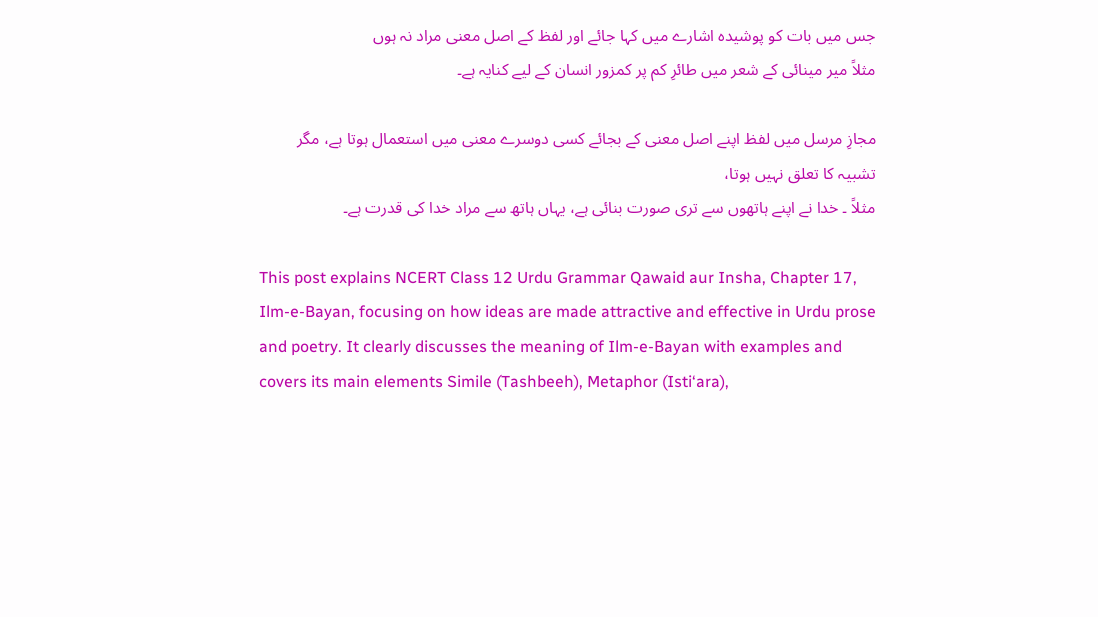جس میں بات کو پوشیدہ اشارے میں کہا جائے اور لفظ کے اصل معنی مراد نہ ہوں
مثلاً میر مینائی کے شعر میں طائرِ کم پر کمزور انسان کے لیے کنایہ ہے۔

مجازِ مرسل میں لفظ اپنے اصل معنی کے بجائے کسی دوسرے معنی میں استعمال ہوتا ہے، مگر تشبیہ کا تعلق نہیں ہوتا،
مثلاً ۔ خدا نے اپنے ہاتھوں سے تری صورت بنائی ہے، یہاں ہاتھ سے مراد خدا کی قدرت ہے۔

This post explains NCERT Class 12 Urdu Grammar Qawaid aur Insha, Chapter 17, Ilm-e-Bayan, focusing on how ideas are made attractive and effective in Urdu prose and poetry. It clearly discusses the meaning of Ilm-e-Bayan with examples and covers its main elements Simile (Tashbeeh), Metaphor (Isti‘ara),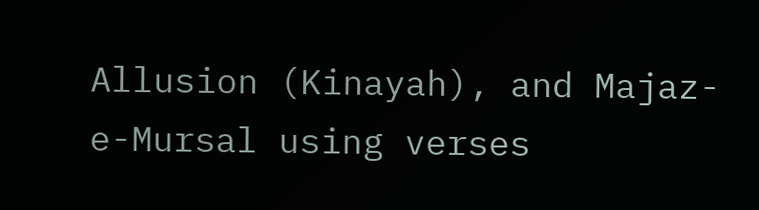Allusion (Kinayah), and Majaz-e-Mursal using verses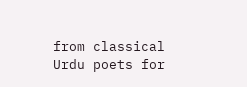from classical Urdu poets for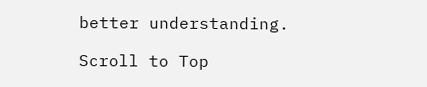better understanding.

Scroll to Top